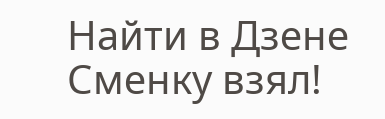Найти в Дзене
Сменку взял!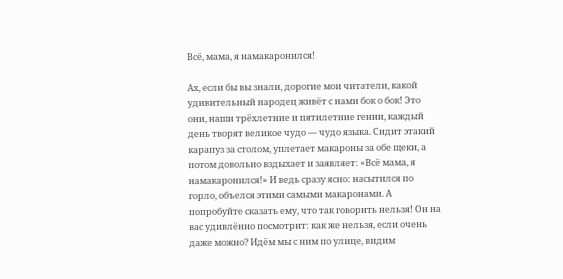Всё, мама, я намакаронился!

Ах, если бы вы знали, дорогие мои читатели, какой удивительный народец живёт с нами бок о бок! Это они, наши трёхлетние и пятилетние гении, каждый день творят великое чудо — чудо языка. Сидит этакий карапуз за столом, уплетает макароны за обе щеки, а потом довольно вздыхает и заявляет: «Всё мама, я намакаронился!» И ведь сразу ясно: насытился по горло, объелся этими самыми макаронами. А попробуйте сказать ему, что так говорить нельзя! Он на вас удивлённо посмотрит: как же нельзя, если очень даже можно? Идём мы с ним по улице, видим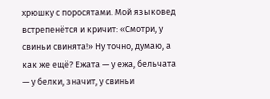хрюшку с поросятами. Мой языковед встрепенётся и кричит: «Смотри, у свиньи свинята!» Ну точно, думаю, а как же ещё? Ежата — у ежа, бельчата — у белки, значит, у свиньи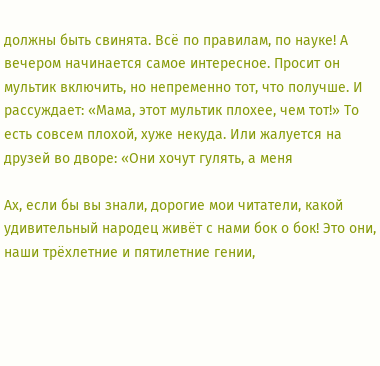должны быть свинята. Всё по правилам, по науке! А вечером начинается самое интересное. Просит он мультик включить, но непременно тот, что получше. И рассуждает: «Мама, этот мультик плохее, чем тот!» То есть совсем плохой, хуже некуда. Или жалуется на друзей во дворе: «Они хочут гулять, а меня

Ах, если бы вы знали, дорогие мои читатели, какой удивительный народец живёт с нами бок о бок! Это они, наши трёхлетние и пятилетние гении,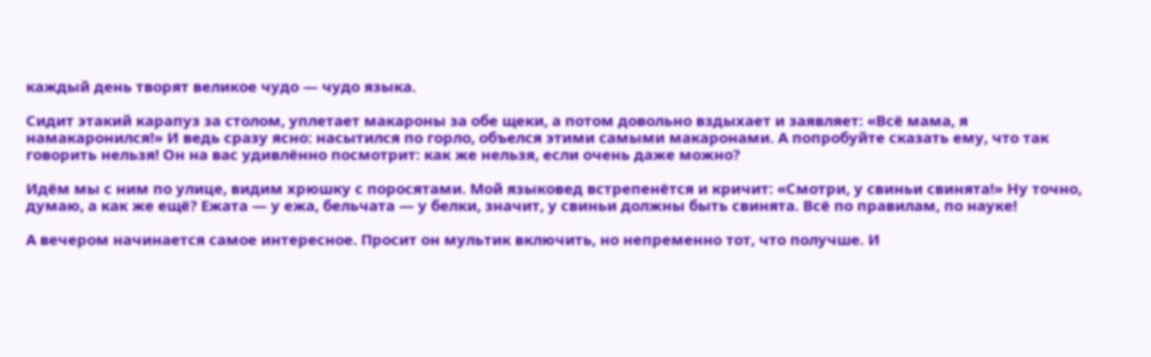каждый день творят великое чудо — чудо языка.

Сидит этакий карапуз за столом, уплетает макароны за обе щеки, а потом довольно вздыхает и заявляет: «Всё мама, я намакаронился!» И ведь сразу ясно: насытился по горло, объелся этими самыми макаронами. А попробуйте сказать ему, что так говорить нельзя! Он на вас удивлённо посмотрит: как же нельзя, если очень даже можно?

Идём мы с ним по улице, видим хрюшку с поросятами. Мой языковед встрепенётся и кричит: «Смотри, у свиньи свинята!» Ну точно, думаю, а как же ещё? Ежата — у ежа, бельчата — у белки, значит, у свиньи должны быть свинята. Всё по правилам, по науке!

А вечером начинается самое интересное. Просит он мультик включить, но непременно тот, что получше. И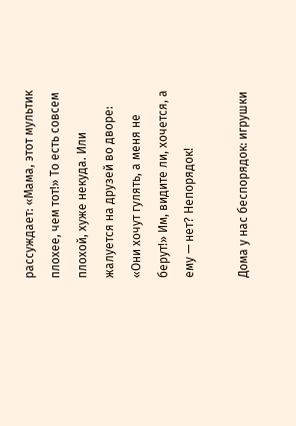рассуждает: «Мама, этот мультик плохее, чем тот!» То есть совсем плохой, хуже некуда. Или жалуется на друзей во дворе: «Они хочут гулять, а меня не берут!» Им, видите ли, хочется, а ему — нет? Непорядок!

Дома у нас беспорядок: игрушки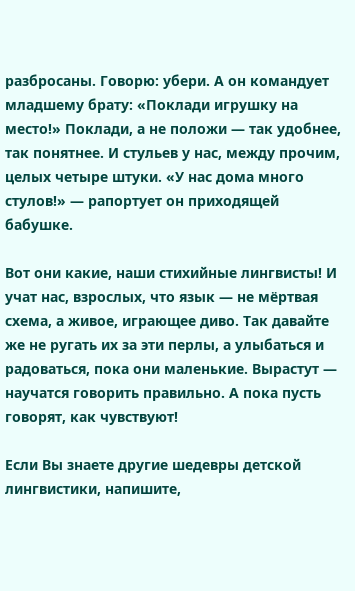разбросаны. Говорю: убери. А он командует младшему брату: «Поклади игрушку на место!» Поклади, а не положи — так удобнее, так понятнее. И стульев у нас, между прочим, целых четыре штуки. «У нас дома много стулов!» — рапортует он приходящей бабушке.

Вот они какие, наши стихийные лингвисты! И учат нас, взрослых, что язык — не мёртвая схема, а живое, играющее диво. Так давайте же не ругать их за эти перлы, а улыбаться и радоваться, пока они маленькие. Вырастут — научатся говорить правильно. А пока пусть говорят, как чувствуют!

Если Вы знаете другие шедевры детской лингвистики, напишите,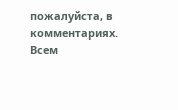пожалуйста, в комментариях.
Всем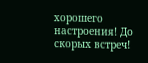хорошего настроения! До скорых встреч!